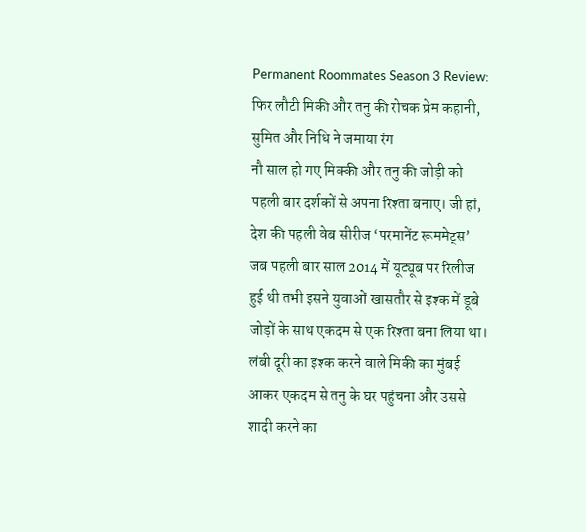Permanent Roommates Season 3 Review: फिर लौटी मिकी और तनु की रोचक प्रेम कहानी, सुमित और निधि ने जमाया रंग
नौ साल हो गए मिक्की और तनु की जोड़ी को पहली बार दर्शकों से अपना रिश्ता बनाए। जी हां, देश की पहली वेब सीरीज ‘परमानेंट रूममेट्स’ जब पहली बार साल 2014 में यूट्यूब पर रिलीज हुई थी तभी इसने युवाओं खासतौर से इश्क में डूबे जोड़ों के साथ एकदम से एक रिश्ता बना लिया था। लंबी दूरी का इश्क करने वाले मिकी का मुंबई आकर एकदम से तनु के घर पहुंचना और उससे शादी करने का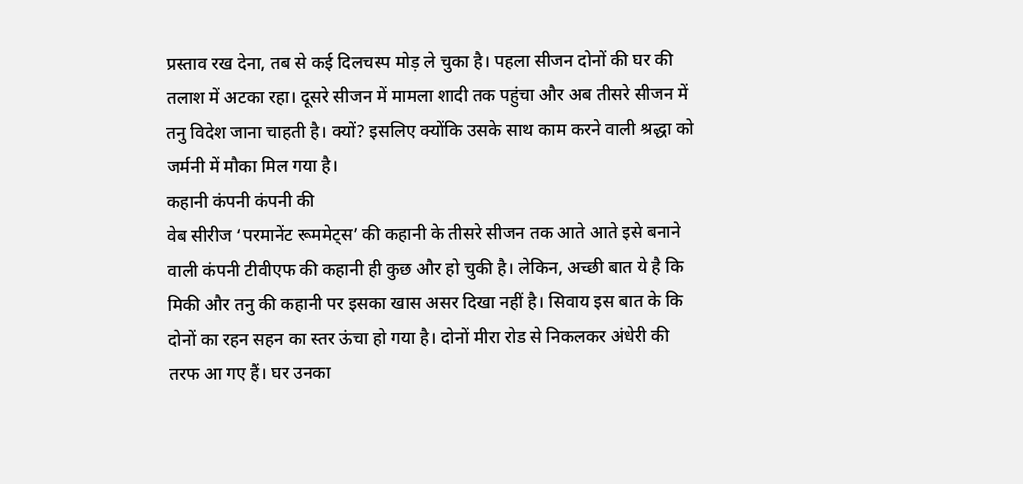प्रस्ताव रख देना, तब से कई दिलचस्प मोड़ ले चुका है। पहला सीजन दोनों की घर की तलाश में अटका रहा। दूसरे सीजन में मामला शादी तक पहुंचा और अब तीसरे सीजन में तनु विदेश जाना चाहती है। क्यों? इसलिए क्योंकि उसके साथ काम करने वाली श्रद्धा को जर्मनी में मौका मिल गया है।
कहानी कंपनी कंपनी की
वेब सीरीज ‘परमानेंट रूममेट्स’ की कहानी के तीसरे सीजन तक आते आते इसे बनाने वाली कंपनी टीवीएफ की कहानी ही कुछ और हो चुकी है। लेकिन, अच्छी बात ये है कि मिकी और तनु की कहानी पर इसका खास असर दिखा नहीं है। सिवाय इस बात के कि दोनों का रहन सहन का स्तर ऊंचा हो गया है। दोनों मीरा रोड से निकलकर अंधेरी की तरफ आ गए हैं। घर उनका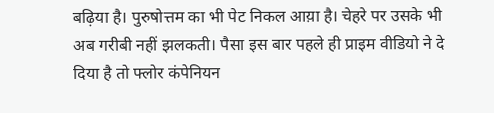बढ़िया है। पुरुषोत्तम का भी पेट निकल आय़ा है। चेहरे पर उसके भी अब गरीबी नहीं झलकती। पैसा इस बार पहले ही प्राइम वीडियो ने दे दिया है तो फ्लोर कंपेनियन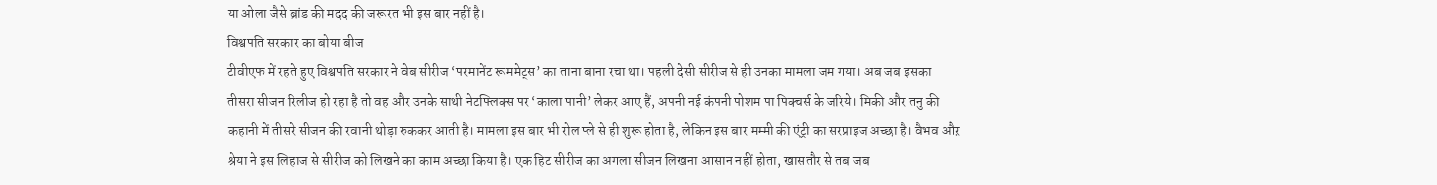या ओला जैसे ब्रांड की मदद की जरूरत भी इस बार नहीं है।
विश्वपति सरकार का बोया बीज
टीवीएफ में रहते हुए विश्वपति सरकार ने वेब सीरीज ‘परमानेंट रूममेट्स’ का ताना बाना रचा था। पहली देसी सीरीज से ही उनका मामला जम गया। अब जब इसका तीसरा सीजन रिलीज हो रहा है तो वह और उनके साथी नेटफ्लिक्स पर ‘काला पानी’ लेकर आए हैं, अपनी नई कंपनी पोशम पा पिक्चर्स के जरिये। मिकी और तनु की कहानी में तीसरे सीजन की रवानी थोड़ा रुककर आती है। मामला इस बार भी रोल प्ले से ही शुरू होता है, लेकिन इस बार मम्मी की एंट्री का सरप्राइज अच्छा है। वैभव औऱ श्रेया ने इस लिहाज से सीरीज को लिखने का काम अच्छा किया है। एक हिट सीरीज का अगला सीजन लिखना आसान नहीं होता, खासतौर से तब जब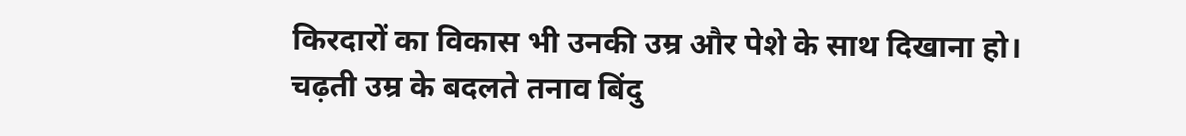किरदारों का विकास भी उनकी उम्र और पेशे के साथ दिखाना हो।
चढ़ती उम्र के बदलते तनाव बिंदु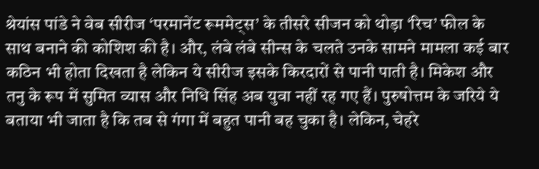श्रेयांस पांडे ने वेब सीरीज ‘परमानेंट रूममेट्स’ के तीसरे सीजन को थोड़ा ‘रिच’ फील के साथ बनाने की कोशिश की है। और, लंबे लंबे सीन्स के चलते उनके सामने मामला कई बार कठिन भी होता दिखता है लेकिन ये सीरीज इसके किरदारों से पानी पाती है। मिकेश और तनु के रूप में सुमित व्यास और निधि सिंह अब युवा नहीं रह गए हैं। पुरुषोत्तम के जरिये ये बताया भी जाता है कि तब से गंगा में बहुत पानी बह चुका है। लेकिन, चेहरे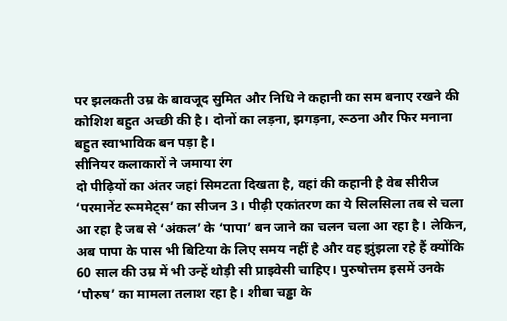पर झलकती उम्र के बावजूद सुमित और निधि ने कहानी का सम बनाए रखने की कोशिश बहुत अच्छी की है। दोनों का लड़ना, झगड़ना, रूठना और फिर मनाना बहुत स्वाभाविक बन पड़ा है।
सीनियर कलाकारों ने जमाया रंग
दो पीढ़ियों का अंतर जहां सिमटता दिखता है, वहां की कहानी है वेब सीरीज ‘परमानेंट रूममेट्स’ का सीजन 3। पीढ़ी एकांतरण का ये सिलसिला तब से चला आ रहा है जब से ‘अंकल’ के ‘पापा’ बन जाने का चलन चला आ रहा है। लेकिन, अब पापा के पास भी बिटिया के लिए समय नहीं है और वह झुंझला रहे हैं क्योंकि 60 साल की उम्र में भी उन्हें थोड़ी सी प्राइवेसी चाहिए। पुरुषोत्तम इसमें उनके ‘पौरुष’ का मामला तलाश रहा है। शीबा चड्ढा के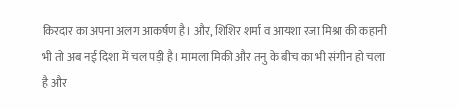किरदार का अपना अलग आकर्षण है। और, शिशिर शर्मा व आयशा रजा मिश्रा की कहानी भी तो अब नई दिशा में चल पड़ी है। मामला मिकी और तनु के बीच का भी संगीन हो चला है और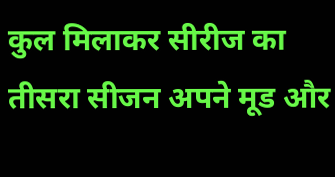कुल मिलाकर सीरीज का तीसरा सीजन अपने मूड और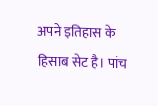अपने इतिहास के हिसाब सेट है। पांच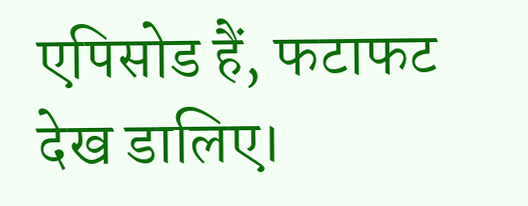एपिसोड हैं, फटाफट देख डालिए।